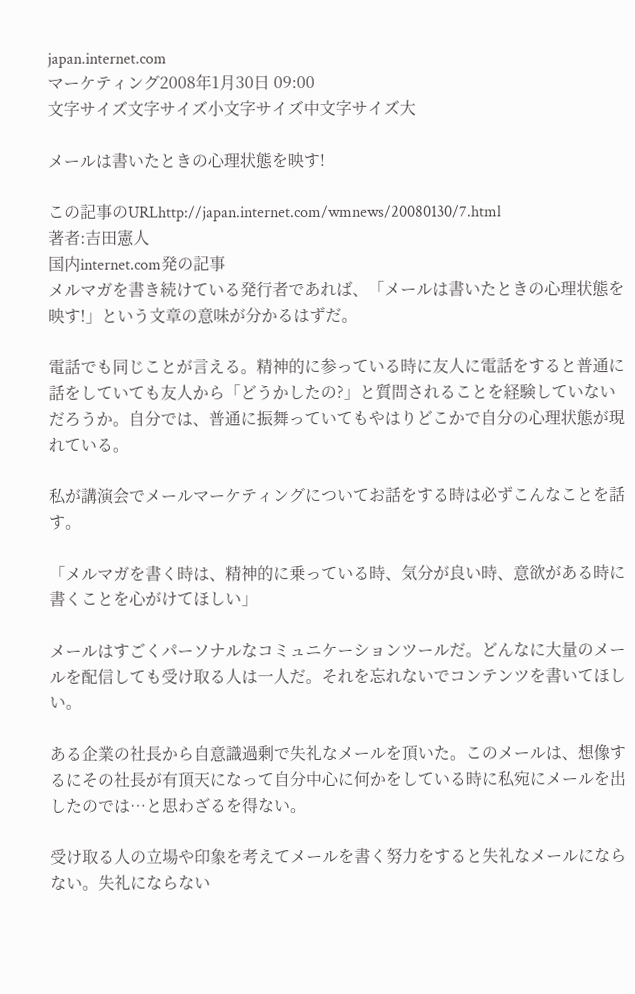japan.internet.com
マーケティング2008年1月30日 09:00
文字サイズ文字サイズ小文字サイズ中文字サイズ大

メールは書いたときの心理状態を映す!

この記事のURLhttp://japan.internet.com/wmnews/20080130/7.html
著者:吉田憲人
国内internet.com発の記事
メルマガを書き続けている発行者であれば、「メールは書いたときの心理状態を映す!」という文章の意味が分かるはずだ。

電話でも同じことが言える。精神的に参っている時に友人に電話をすると普通に話をしていても友人から「どうかしたの?」と質問されることを経験していないだろうか。自分では、普通に振舞っていてもやはりどこかで自分の心理状態が現れている。

私が講演会でメールマーケティングについてお話をする時は必ずこんなことを話す。

「メルマガを書く時は、精神的に乗っている時、気分が良い時、意欲がある時に書くことを心がけてほしい」

メールはすごくパーソナルなコミュニケーションツールだ。どんなに大量のメールを配信しても受け取る人は一人だ。それを忘れないでコンテンツを書いてほしい。

ある企業の社長から自意識過剰で失礼なメールを頂いた。このメールは、想像するにその社長が有頂天になって自分中心に何かをしている時に私宛にメールを出したのでは…と思わざるを得ない。

受け取る人の立場や印象を考えてメールを書く努力をすると失礼なメールにならない。失礼にならない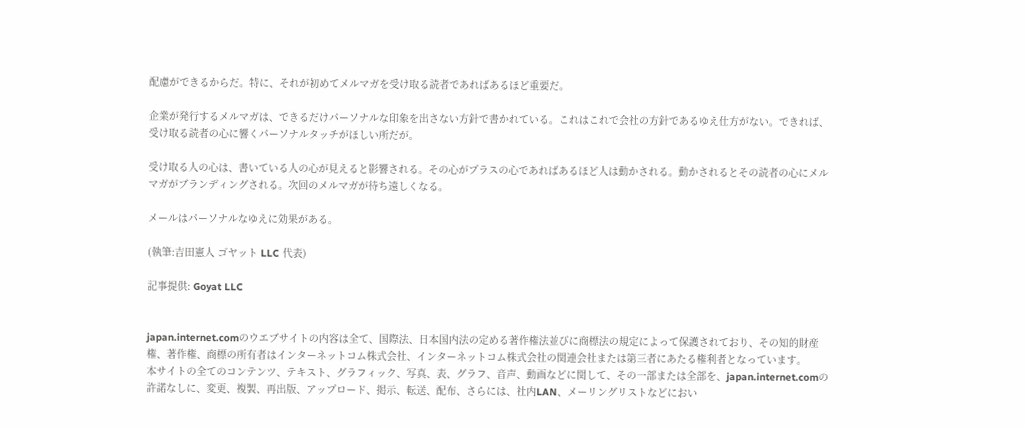配慮ができるからだ。特に、それが初めてメルマガを受け取る読者であればあるほど重要だ。

企業が発行するメルマガは、できるだけパーソナルな印象を出さない方針で書かれている。これはこれで会社の方針であるゆえ仕方がない。できれば、受け取る読者の心に響くパーソナルタッチがほしい所だが。

受け取る人の心は、書いている人の心が見えると影響される。その心がプラスの心であればあるほど人は動かされる。動かされるとその読者の心にメルマガがブランディングされる。次回のメルマガが待ち遠しくなる。

メールはパーソナルなゆえに効果がある。

(執筆:吉田憲人 ゴヤット LLC 代表)

記事提供: Goyat LLC


japan.internet.comのウエブサイトの内容は全て、国際法、日本国内法の定める著作権法並びに商標法の規定によって保護されており、その知的財産権、著作権、商標の所有者はインターネットコム株式会社、インターネットコム株式会社の関連会社または第三者にあたる権利者となっています。
本サイトの全てのコンテンツ、テキスト、グラフィック、写真、表、グラフ、音声、動画などに関して、その一部または全部を、japan.internet.comの許諾なしに、変更、複製、再出版、アップロード、掲示、転送、配布、さらには、社内LAN、メーリングリストなどにおい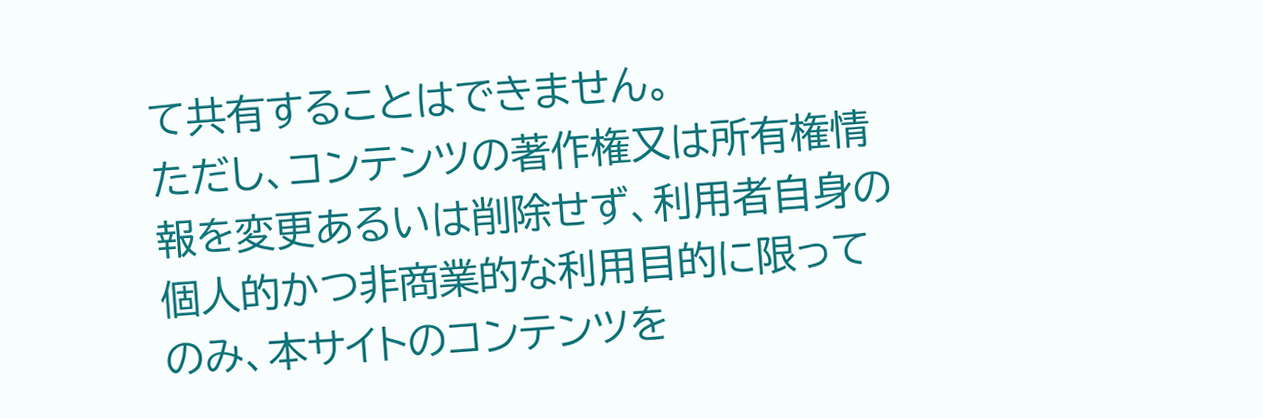て共有することはできません。
ただし、コンテンツの著作権又は所有権情報を変更あるいは削除せず、利用者自身の個人的かつ非商業的な利用目的に限ってのみ、本サイトのコンテンツを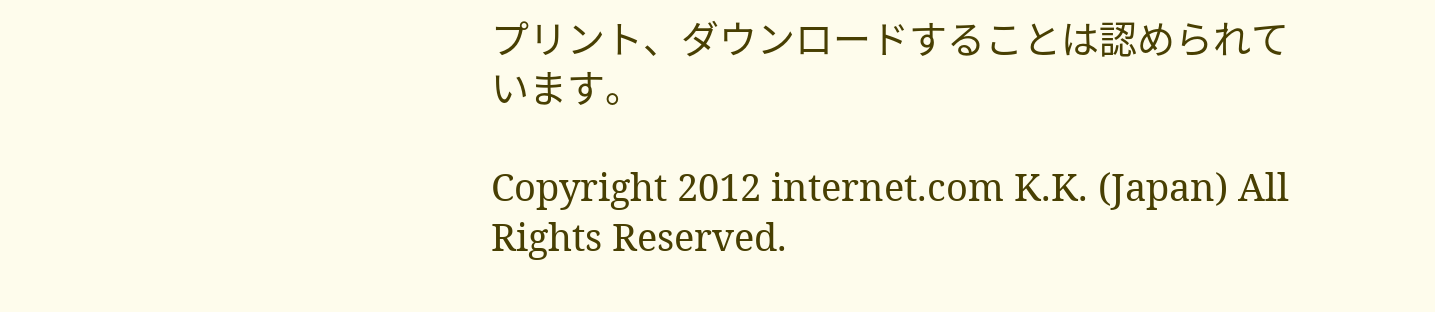プリント、ダウンロードすることは認められています。

Copyright 2012 internet.com K.K. (Japan) All Rights Reserved.